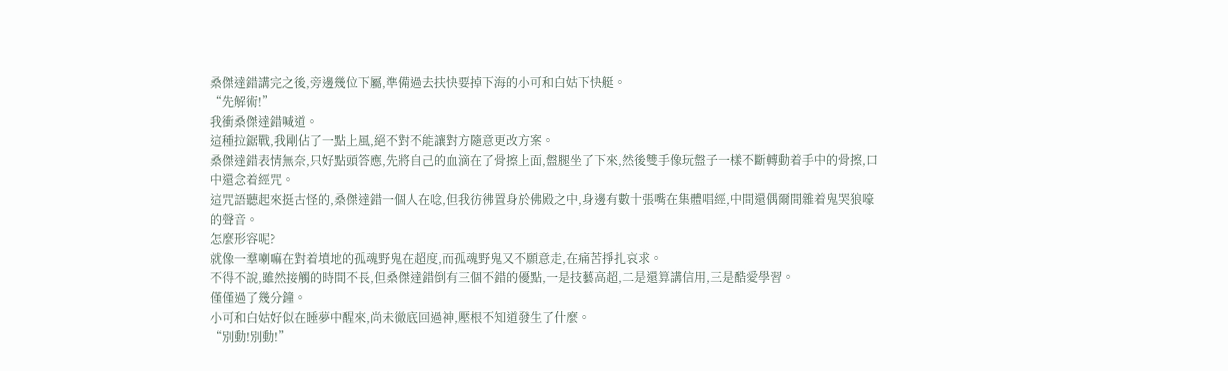桑傑達錯講完之後,旁邊幾位下屬,準備過去扶快要掉下海的小可和白姑下快艇。
“先解術!”
我衝桑傑達錯喊道。
這種拉鋸戰,我剛佔了一點上風,絕不對不能讓對方隨意更改方案。
桑傑達錯表情無奈,只好點頭答應,先將自己的血滴在了骨擦上面,盤腿坐了下來,然後雙手像玩盤子一樣不斷轉動着手中的骨擦,口中還念着經咒。
這咒語聽起來挺古怪的,桑傑達錯一個人在唸,但我彷彿置身於佛殿之中,身邊有數十張嘴在集體唱經,中間還偶爾間雜着鬼哭狼嚎的聲音。
怎麼形容呢?
就像一羣喇嘛在對着墳地的孤魂野鬼在超度,而孤魂野鬼又不願意走,在痛苦掙扎哀求。
不得不說,雖然接觸的時間不長,但桑傑達錯倒有三個不錯的優點,一是技藝高超,二是還算講信用,三是酷愛學習。
僅僅過了幾分鐘。
小可和白姑好似在睡夢中醒來,尚未徹底回過神,壓根不知道發生了什麼。
“別動!別動!”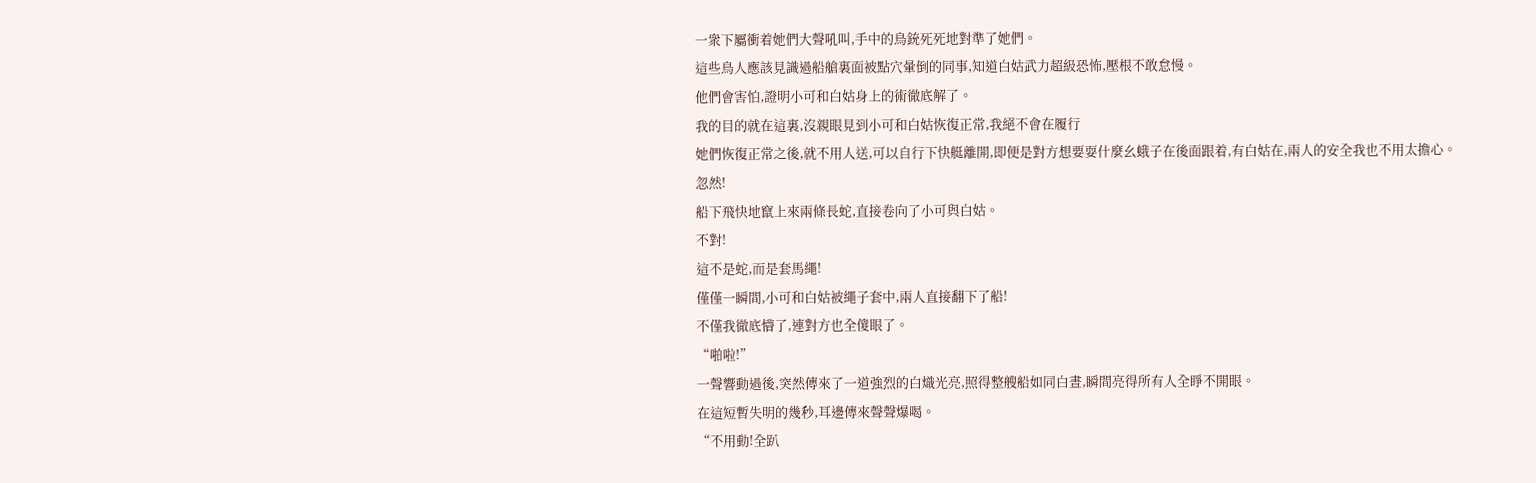一衆下屬衝着她們大聲吼叫,手中的鳥銃死死地對準了她們。
這些鳥人應該見識過船艙裏面被點穴暈倒的同事,知道白姑武力超級恐怖,壓根不敢怠慢。
他們會害怕,證明小可和白姑身上的術徹底解了。
我的目的就在這裏,沒親眼見到小可和白姑恢復正常,我絕不會在履行
她們恢復正常之後,就不用人送,可以自行下快艇離開,即便是對方想要耍什麼幺蛾子在後面跟着,有白姑在,兩人的安全我也不用太擔心。
忽然!
船下飛快地竄上來兩條長蛇,直接卷向了小可與白姑。
不對!
這不是蛇,而是套馬繩!
僅僅一瞬間,小可和白姑被繩子套中,兩人直接翻下了船!
不僅我徹底懵了,連對方也全傻眼了。
“啪啦!”
一聲響動過後,突然傳來了一道強烈的白熾光亮,照得整艘船如同白晝,瞬間亮得所有人全睜不開眼。
在這短暫失明的幾秒,耳邊傳來聲聲爆喝。
“不用動!全趴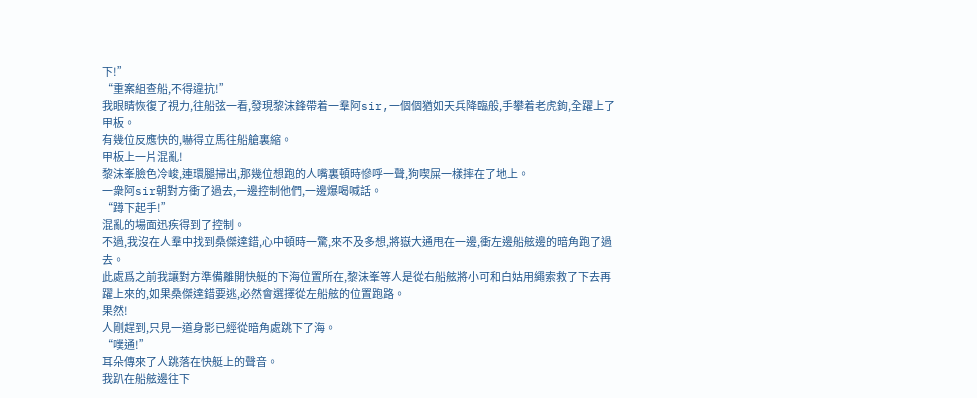下!”
“重案組查船,不得違抗!”
我眼睛恢復了視力,往船弦一看,發現黎沫鋒帶着一羣阿sir,一個個猶如天兵降臨般,手攀着老虎鉤,全躍上了甲板。
有幾位反應快的,嚇得立馬往船艙裏縮。
甲板上一片混亂!
黎沫峯臉色冷峻,連環腿掃出,那幾位想跑的人嘴裏頓時慘呼一聲,狗喫屎一樣摔在了地上。
一衆阿sir朝對方衝了過去,一邊控制他們,一邊爆喝喊話。
“蹲下起手!”
混亂的場面迅疾得到了控制。
不過,我沒在人羣中找到桑傑達錯,心中頓時一驚,來不及多想,將嶽大通甩在一邊,衝左邊船舷邊的暗角跑了過去。
此處爲之前我讓對方準備離開快艇的下海位置所在,黎沫峯等人是從右船舷將小可和白姑用繩索救了下去再躍上來的,如果桑傑達錯要逃,必然會選擇從左船舷的位置跑路。
果然!
人剛趕到,只見一道身影已經從暗角處跳下了海。
“噗通!”
耳朵傳來了人跳落在快艇上的聲音。
我趴在船舷邊往下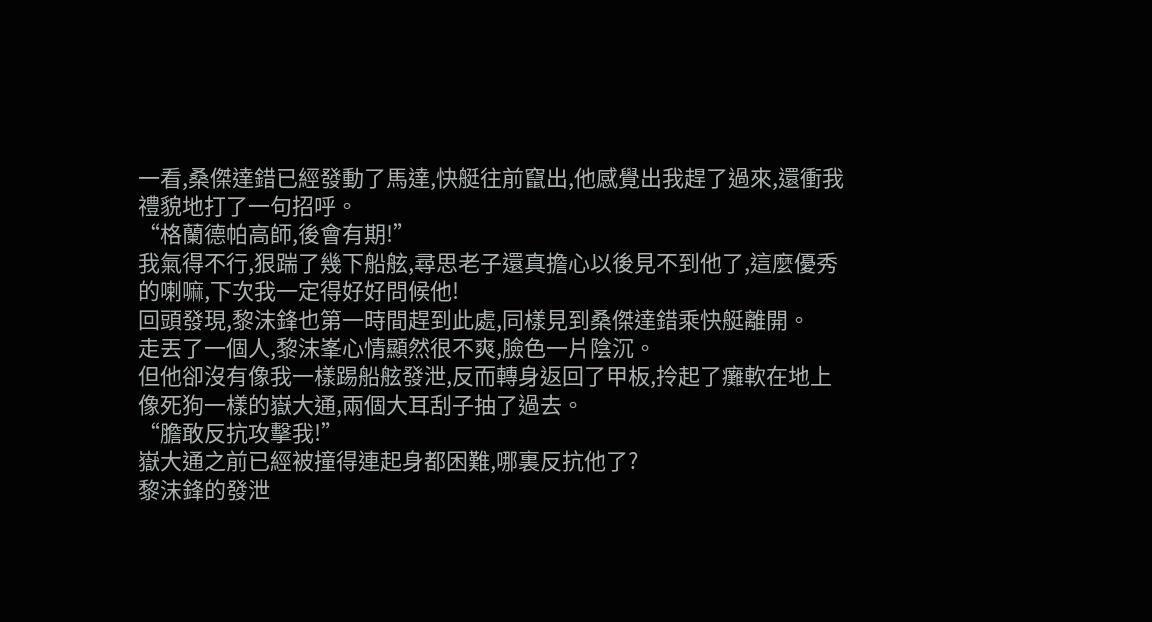一看,桑傑達錯已經發動了馬達,快艇往前竄出,他感覺出我趕了過來,還衝我禮貌地打了一句招呼。
“格蘭德帕高師,後會有期!”
我氣得不行,狠踹了幾下船舷,尋思老子還真擔心以後見不到他了,這麼優秀的喇嘛,下次我一定得好好問候他!
回頭發現,黎沫鋒也第一時間趕到此處,同樣見到桑傑達錯乘快艇離開。
走丟了一個人,黎沫峯心情顯然很不爽,臉色一片陰沉。
但他卻沒有像我一樣踢船舷發泄,反而轉身返回了甲板,拎起了癱軟在地上像死狗一樣的嶽大通,兩個大耳刮子抽了過去。
“膽敢反抗攻擊我!”
嶽大通之前已經被撞得連起身都困難,哪裏反抗他了?
黎沫鋒的發泄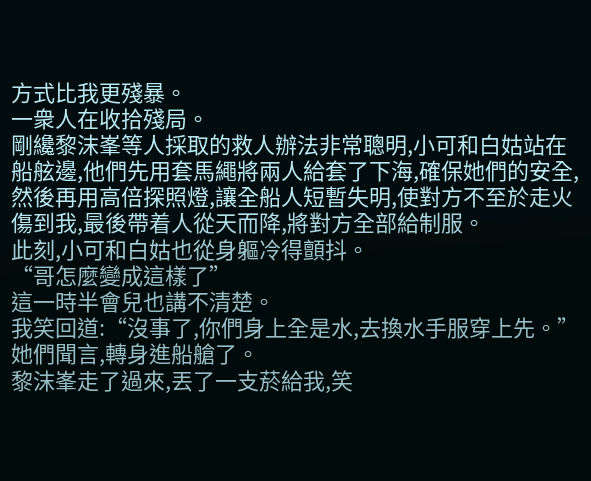方式比我更殘暴。
一衆人在收拾殘局。
剛纔黎沫峯等人採取的救人辦法非常聰明,小可和白姑站在船舷邊,他們先用套馬繩將兩人給套了下海,確保她們的安全,然後再用高倍探照燈,讓全船人短暫失明,使對方不至於走火傷到我,最後帶着人從天而降,將對方全部給制服。
此刻,小可和白姑也從身軀冷得顫抖。
“哥怎麼變成這樣了”
這一時半會兒也講不清楚。
我笑回道:“沒事了,你們身上全是水,去換水手服穿上先。”
她們聞言,轉身進船艙了。
黎沫峯走了過來,丟了一支菸給我,笑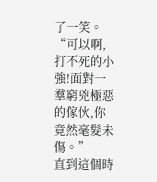了一笑。
“可以啊,打不死的小強!面對一羣窮兇極惡的傢伙,你竟然毫髮未傷。”
直到這個時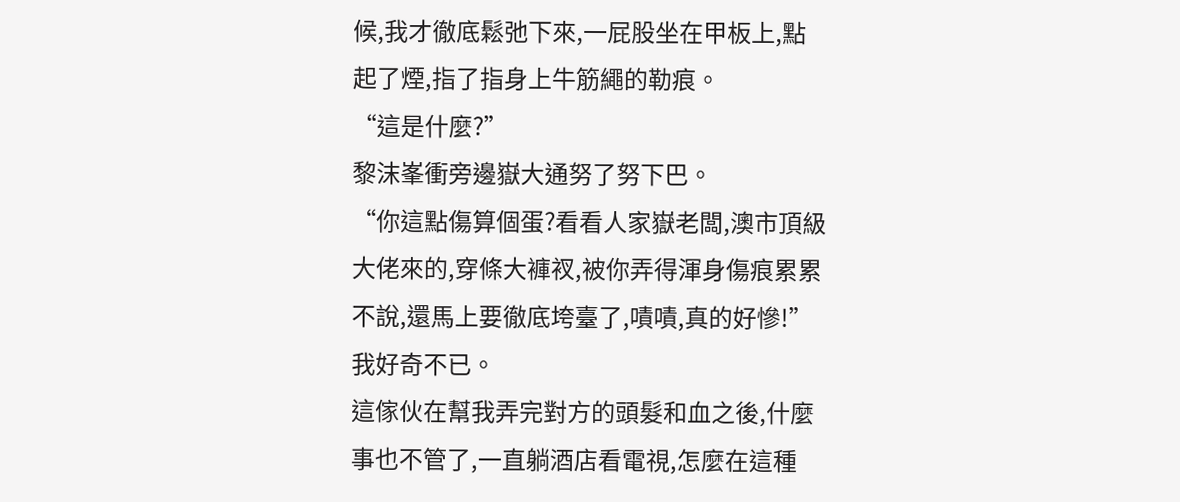候,我才徹底鬆弛下來,一屁股坐在甲板上,點起了煙,指了指身上牛筋繩的勒痕。
“這是什麼?”
黎沫峯衝旁邊嶽大通努了努下巴。
“你這點傷算個蛋?看看人家嶽老闆,澳市頂級大佬來的,穿條大褲衩,被你弄得渾身傷痕累累不說,還馬上要徹底垮臺了,嘖嘖,真的好慘!”
我好奇不已。
這傢伙在幫我弄完對方的頭髮和血之後,什麼事也不管了,一直躺酒店看電視,怎麼在這種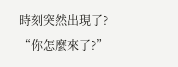時刻突然出現了?
“你怎麼來了?”